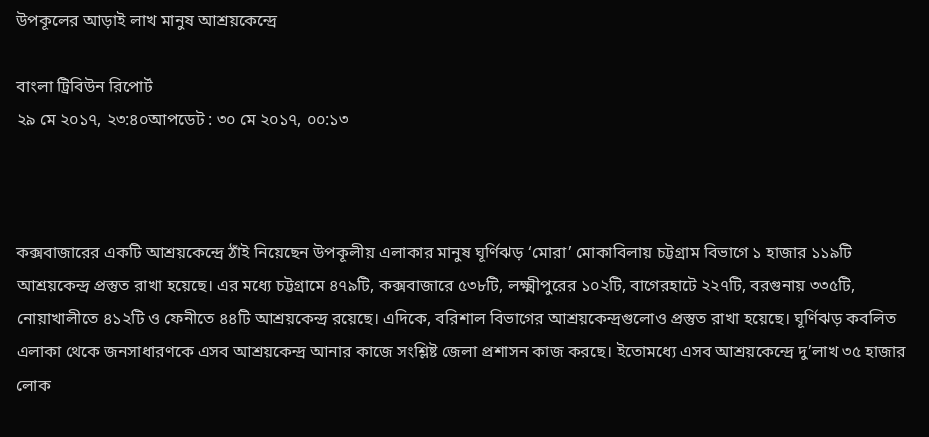উপকূলের আড়াই লাখ মানুষ আশ্রয়কেন্দ্রে

বাংলা ট্রিবিউন রিপোর্ট
২৯ মে ২০১৭, ২৩:৪০আপডেট : ৩০ মে ২০১৭, ০০:১৩



কক্সবাজারের একটি আশ্রয়কেন্দ্রে ঠাঁই নিয়েছেন উপকূলীয় এলাকার মানুষ ঘূর্ণিঝড় ‘মোরা’ মোকাবিলায় চট্টগ্রাম বিভাগে ১ হাজার ১১৯টি আশ্রয়কেন্দ্র প্রস্তুত রাখা হয়েছে। এর মধ্যে চট্টগ্রামে ৪৭৯টি, কক্সবাজারে ৫৩৮টি, লক্ষ্মীপুরের ১০২টি, বাগেরহাটে ২২৭টি, বরগুনায় ৩৩৫টি, নোয়াখালীতে ৪১২টি ও ফেনীতে ৪৪টি আশ্রয়কেন্দ্র রয়েছে। এদিকে, বরিশাল বিভাগের আশ্রয়কেন্দ্রগুলোও প্রস্তুত রাখা হয়েছে। ঘূর্ণিঝড় কবলিত এলাকা থেকে জনসাধারণকে এসব আশ্রয়কেন্দ্র আনার কাজে সংশ্লিষ্ট জেলা প্রশাসন কাজ করছে। ইতোমধ্যে এসব আশ্রয়কেন্দ্রে দু’লাখ ৩৫ হাজার লোক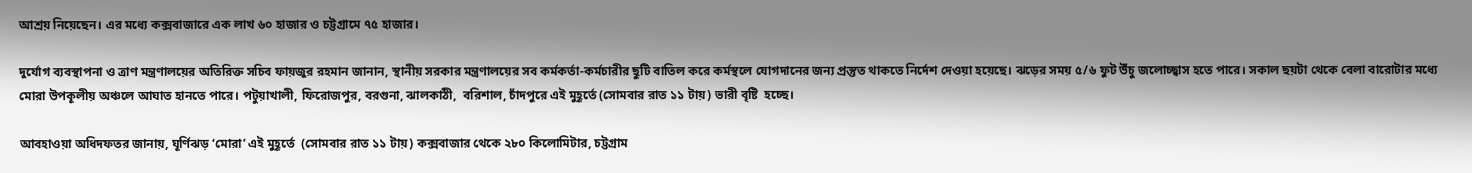আশ্রয় নিয়েছেন। এর মধ্যে কক্সবাজারে এক লাখ ৬০ হাজার ও চট্টগ্রামে ৭৫ হাজার।

দুর্যোগ ব্যবস্থাপনা ও ত্রাণ মন্ত্রণালয়ের অতিরিক্ত সচিব ফায়জুর রহমান জানান, স্থানীয় সরকার মন্ত্রণালয়ের সব কর্মকর্তা-কর্মচারীর ছুটি বাতিল করে কর্মস্থলে যোগদানের জন্য প্রস্তুত থাকতে নির্দেশ দেওয়া হয়েছে। ঝড়ের সময় ৫/৬ ফুট উঁচু জলোচ্ছ্বাস হতে পারে। সকাল ছয়টা থেকে বেলা বারোটার মধ্যে মোরা উপকূলীয় অঞ্চলে আঘাত হানতে পারে। পটুয়াখালী, ফিরোজপুর, বরগুনা, ঝালকাঠী,  বরিশাল, চাঁদপুরে এই মুহূর্তে (সোমবার রাত ১১ টায়) ভারী বৃষ্টি  হচ্ছে।

আবহাওয়া অধিদফতর জানায়, ঘূর্ণিঝড় ‘মোরা’ এই মুহূর্তে  (সোমবার রাত ১১ টায়) কক্সবাজার থেকে ২৮০ কিলোমিটার, চট্টগ্রাম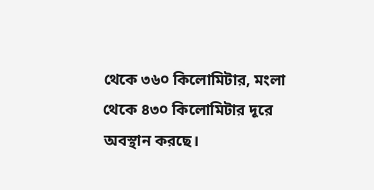থেকে ৩৬০ কিলোমিটার, মংলা থেকে ৪৩০ কিলোমিটার দূরে অবস্থান করছে।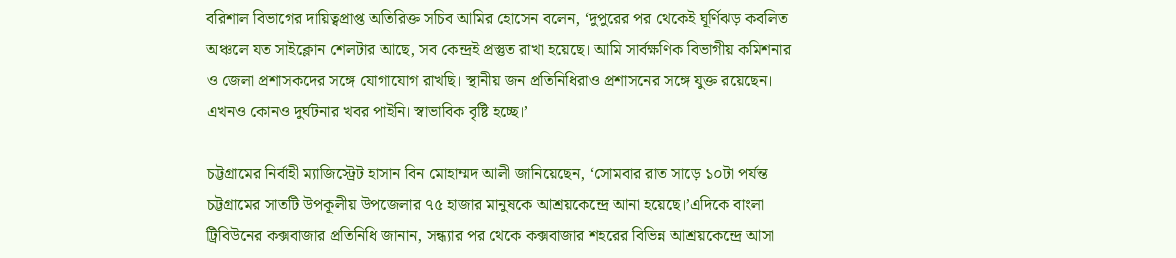বরিশাল বিভাগের দায়িত্বপ্রাপ্ত অতিরিক্ত সচিব আমির হোসেন বলেন, ‘দুপুরের পর থেকেই ঘূর্ণিঝড় কবলিত অঞ্চলে যত সাইক্লোন শেলটার আছে, সব কেন্দ্রই প্রস্তুত রাখা হয়েছে। আমি সার্বক্ষণিক বিভাগীয় কমিশনার ও জেলা প্রশাসকদের সঙ্গে যোগাযোগ রাখছি। স্থানীয় জন প্রতিনিধিরাও প্রশাসনের সঙ্গে যুক্ত রয়েছেন। এখনও কোনও দুর্ঘটনার খবর পাইনি। স্বাভাবিক বৃষ্টি হচ্ছে।’

চট্টগ্রামের নির্বাহী ম্যাজিস্ট্রেট হাসান বিন মোহাম্মদ আলী জানিয়েছেন, ‘সোমবার রাত সাড়ে ১০টা পর্যন্ত চট্টগ্রামের সাতটি উপকূলীয় উপজেলার ৭৫ হাজার মানুষকে আশ্রয়কেন্দ্রে আনা হয়েছে।’এদিকে বাংলা ট্রিবিউনের কক্সবাজার প্রতিনিধি জানান, সন্ধ্যার পর থেকে কক্সবাজার শহরের বিভিন্ন আশ্রয়কেন্দ্রে আসা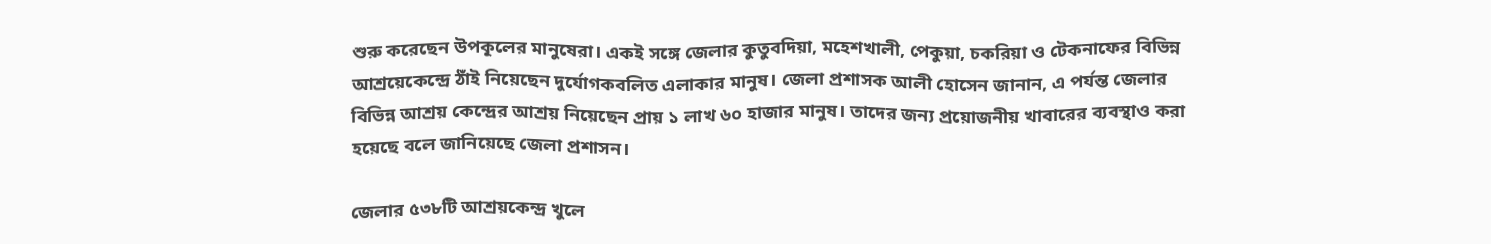শুরু করেছেন উপকূলের মানুষেরা। একই সঙ্গে জেলার কুতুবদিয়া, মহেশখালী, পেকুয়া, চকরিয়া ও টেকনাফের বিভিন্ন আশ্রয়েকেন্দ্রে ঠাঁই নিয়েছেন দুর্যোগকবলিত এলাকার মানুষ। জেলা প্রশাসক আলী হোসেন জানান, এ পর্যন্ত জেলার বিভিন্ন আশ্রয় কেন্দ্রের আশ্রয় নিয়েছেন প্রায় ১ লাখ ৬০ হাজার মানুষ। তাদের জন্য প্রয়োজনীয় খাবারের ব্যবস্থাও করা হয়েছে বলে জানিয়েছে জেলা প্রশাসন।

জেলার ৫৩৮টি আশ্রয়কেন্দ্র খুলে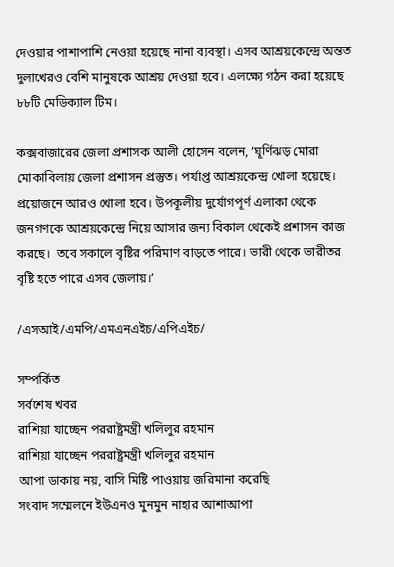দেওয়ার পাশাপাশি নেওয়া হয়েছে নানা ব্যবস্থা। এসব আশ্রয়কেন্দ্রে অন্তত  দুলাখেরও বেশি মানুষকে আশ্রয় দেওয়া হবে। এলক্ষ্যে গঠন করা হয়েছে ৮৮টি মেডিক্যাল টিম।

কক্সবাজারের জেলা প্রশাসক আলী হোসেন বলেন, ‘ঘূর্ণিঝড় মোরা মোকাবিলায় জেলা প্রশাসন প্রস্তুত। পর্যাপ্ত আশ্রয়কেন্দ্র খোলা হয়েছে। প্রয়োজনে আরও খোলা হবে। উপকূলীয় দুর্যোগপূর্ণ এলাকা থেকে জনগণকে আশ্রয়কেন্দ্রে নিয়ে আসার জন্য বিকাল থেকেই প্রশাসন কাজ করছে।  তবে সকালে বৃষ্টির পরিমাণ বাড়তে পারে। ভারী থেকে ভারীতর বৃষ্টি হতে পারে এসব জেলায়।’

/এসআই/এমপি/এমএনএইচ/এপিএইচ/

সম্পর্কিত
সর্বশেষ খবর
রাশিয়া যাচ্ছেন পররাষ্ট্রমন্ত্রী খলিলুর রহমান
রাশিয়া যাচ্ছেন পররাষ্ট্রমন্ত্রী খলিলুর রহমান
আপা ডাকায় নয়, বাসি মিষ্টি পাওয়ায় জরিমানা করেছি
সংবাদ সম্মেলনে ইউএনও মুনমুন নাহার আশাআপা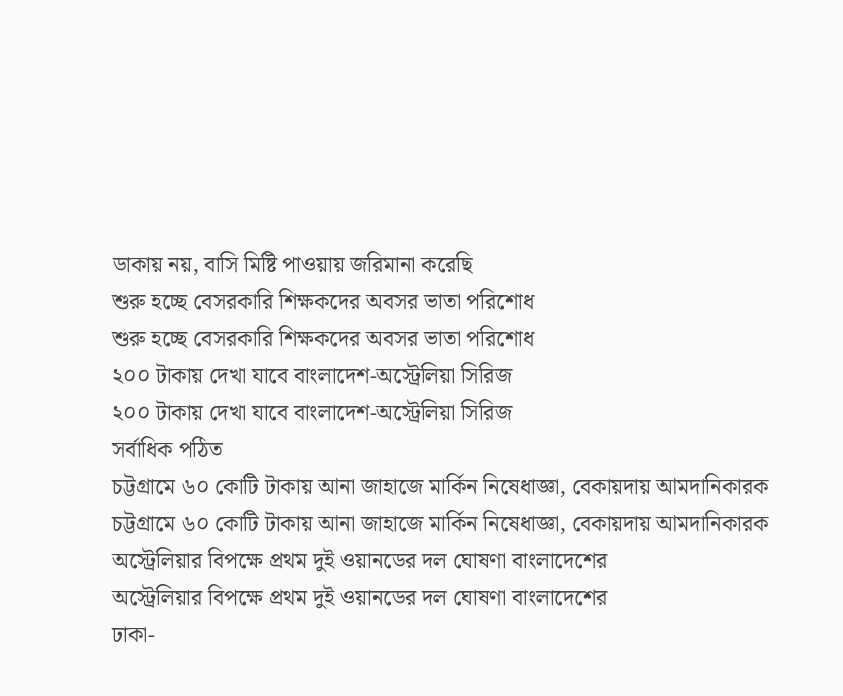ডাকায় নয়, বাসি মিষ্টি পাওয়ায় জরিমানা করেছি
শুরু হচ্ছে বেসরকারি শিক্ষকদের অবসর ভাতা পরিশোধ
শুরু হচ্ছে বেসরকারি শিক্ষকদের অবসর ভাতা পরিশোধ
২০০ টাকায় দেখা যাবে বাংলাদেশ-অস্ট্রেলিয়া সিরিজ
২০০ টাকায় দেখা যাবে বাংলাদেশ-অস্ট্রেলিয়া সিরিজ
সর্বাধিক পঠিত
চট্টগ্রামে ৬০ কোটি টাকায় আনা জাহাজে মার্কিন নিষেধাজ্ঞা, বেকায়দায় আমদানিকারক
চট্টগ্রামে ৬০ কোটি টাকায় আনা জাহাজে মার্কিন নিষেধাজ্ঞা, বেকায়দায় আমদানিকারক
অস্ট্রেলিয়ার বিপক্ষে প্রথম দুই ওয়ানডের দল ঘোষণা বাংলাদেশের
অস্ট্রেলিয়ার বিপক্ষে প্রথম দুই ওয়ানডের দল ঘোষণা বাংলাদেশের
ঢাকা-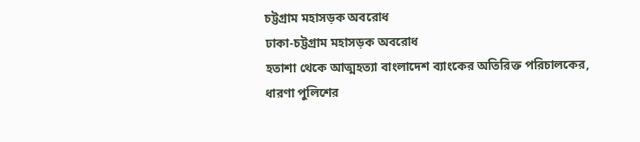চট্টগ্রাম মহাসড়ক অবরোধ
ঢাকা-চট্টগ্রাম মহাসড়ক অবরোধ
হতাশা থেকে আত্মহত্যা বাংলাদেশ ব্যাংকের অতিরিক্ত পরিচালকের, ধারণা পুলিশের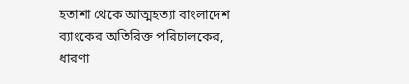হতাশা থেকে আত্মহত্যা বাংলাদেশ ব্যাংকের অতিরিক্ত পরিচালকের, ধারণা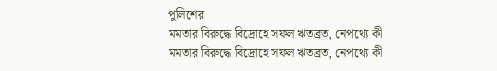পুলিশের
মমতার বিরুদ্ধে বিদ্রোহে সফল ঋতব্রত, নেপথ্যে কী
মমতার বিরুদ্ধে বিদ্রোহে সফল ঋতব্রত, নেপথ্যে কী